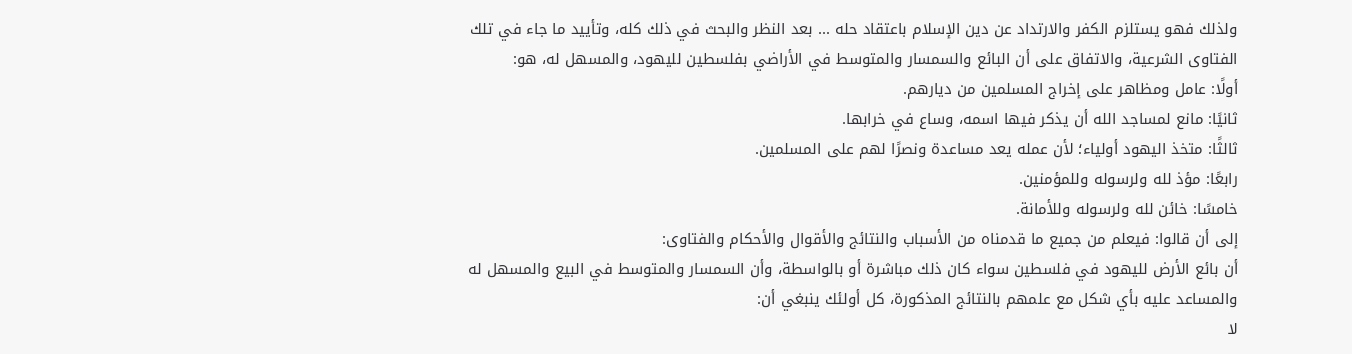ولذلك فهو يستلزم الكفر والارتداد عن دين الإسلام باعتقاد حله ... بعد النظر والبحث في ذلك كله، وتأييد ما جاء في تلك الفتاوى الشرعية، والاتفاق على أن البائع والسمسار والمتوسط في الأراضي بفلسطين لليهود، والمسهل له، هو:
أولًا: عامل ومظاهر على إخراج المسلمين من ديارهم.
ثانيًا: مانع لمساجد الله أن يذكر فيها اسمه، وساع في خرابها.
ثالثًا: متخذ اليهود أولياء؛ لأن عمله يعد مساعدة ونصرًا لهم على المسلمين.
رابعًا: مؤذ لله ولرسوله وللمؤمنين.
خامسًا: خائن لله ولرسوله وللأمانة.
إلى أن قالوا: فيعلم من جميع ما قدمناه من الأسباب والنتائج والأقوال والأحكام والفتاوى:
أن بائع الأرض لليهود في فلسطين سواء كان ذلك مباشرة أو بالواسطة، وأن السمسار والمتوسط في البيع والمسهل له والمساعد عليه بأي شكل مع علمهم بالنتائج المذكورة، كل أولئك ينبغي أن:
لا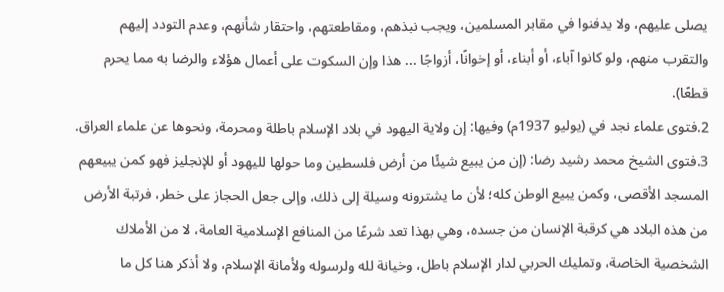يصلى عليهم، ولا يدفنوا في مقابر المسلمين، ويجب نبذهم، ومقاطعتهم، واحتقار شأنهم، وعدم التودد إليهم والتقرب منهم، ولو كانوا آباء، أو أبناء، أو إخوانًا، أزواجًا ... هذا وإن السكوت على أعمال هؤلاء والرضا به مما يحرم قطعًا).
2.فتوى علماء نجد في (يوليو 1937م) وفيها: إن ولاية اليهود في بلاد الإسلام باطلة ومحرمة، ونحوها عن علماء العراق.
3.فتوى الشيخ محمد رشيد رضا: (إن من يبيع شيئًا من أرض فلسطين وما حولها لليهود أو للإنجليز فهو كمن يبيعهم المسجد الأقصى، وكمن يبيع الوطن كله؛ لأن ما يشترونه وسيلة إلى ذلك، وإلى جعل الحجاز على خطر، فرتبة الأرض من هذه البلاد هي كرقبة الإنسان من جسده، وهي بهذا تعد شرعًا من المنافع الإسلامية العامة، لا من الأملاك الشخصية الخاصة، وتمليك الحربي لدار الإسلام باطل، وخيانة لله ولرسوله ولأمانة الإسلام، ولا أذكر هنا كل ما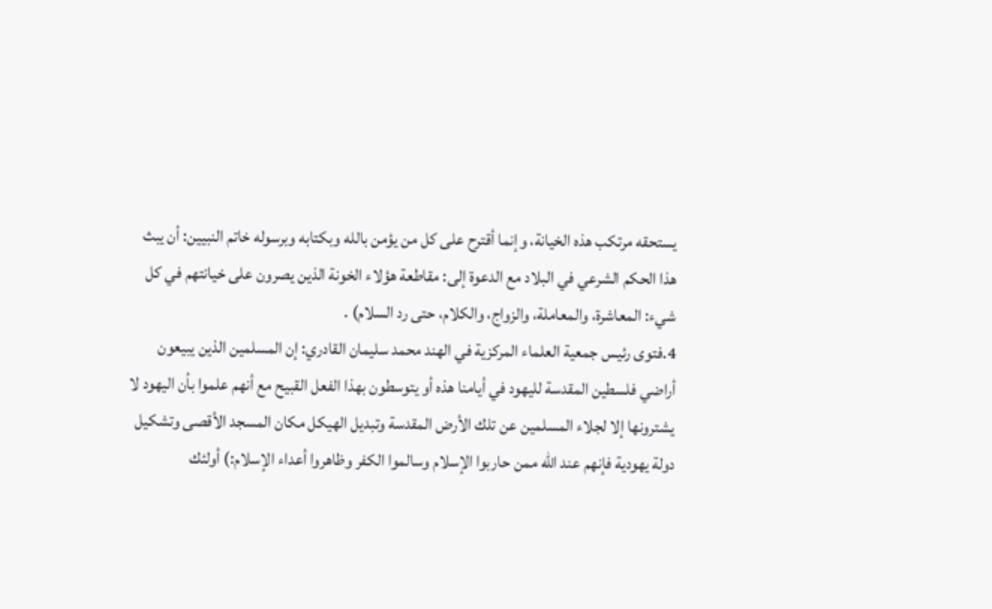يستحقه مرتكب هذه الخيانة، وإنما أقترح على كل من يؤمن بالله وبكتابه وبرسوله خاتم النبيين: أن يبث هذا الحكم الشرعي في البلاد مع الدعوة إلى: مقاطعة هؤلاء الخونة الذين يصرون على خيانتهم في كل شيء: المعاشرة، والمعاملة، والزواج، والكلام، حتى رد السلام) .
4.فتوى رئيس جمعية العلماء المركزية في الهند محمد سليمان القادري: إن المسلمين الذين يبيعون أراضي فلسطين المقدسة لليهود في أيامنا هذه أو يتوسطون بهذا الفعل القبيح مع أنهم علموا بأن اليهود لا يشترونها إلا لجلاء المسلمين عن تلك الأرض المقدسة وتبديل الهيكل مكان المسجد الأقصى وتشكيل دولة يهودية فإنهم عند الله ممن حاربوا الإسلام وسالموا الكفر وظاهروا أعداء الإسلام:) أولئك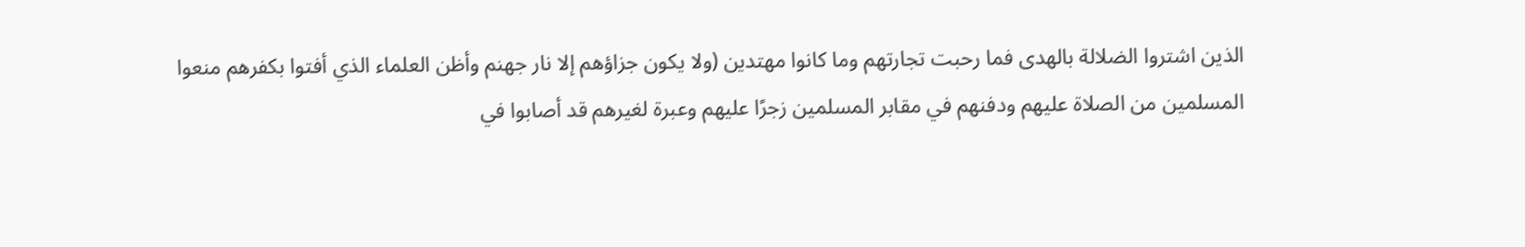الذين اشتروا الضلالة بالهدى فما رحبت تجارتهم وما كانوا مهتدين (ولا يكون جزاؤهم إلا نار جهنم وأظن العلماء الذي أفتوا بكفرهم منعوا المسلمين من الصلاة عليهم ودفنهم في مقابر المسلمين زجرًا عليهم وعبرة لغيرهم قد أصابوا في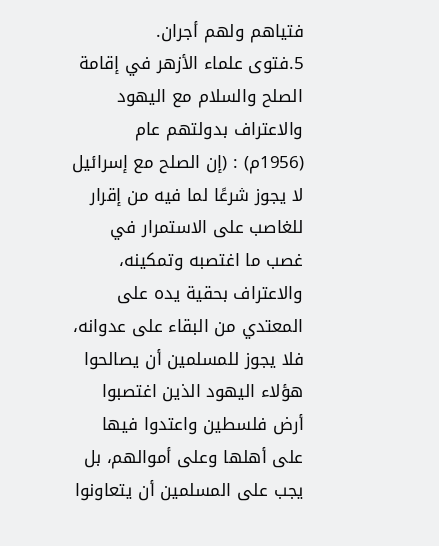فتياهم ولهم أجران.
5.فتوى علماء الأزهر في إقامة الصلح والسلام مع اليهود والاعتراف بدولتهم عام (1956م) : (إن الصلح مع إسرائيل لا يجوز شرعًا لما فيه من إقرار للغاصب على الاستمرار في غصب ما اغتصبه وتمكينه، والاعتراف بحقية يده على المعتدي من البقاء على عدوانه، فلا يجوز للمسلمين أن يصالحوا هؤلاء اليهود الذين اغتصبوا أرض فلسطين واعتدوا فيها على أهلها وعلى أموالهم، بل يجب على المسلمين أن يتعاونوا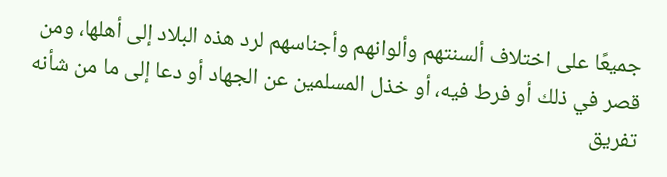جميعًا على اختلاف ألسنتهم وألوانهم وأجناسهم لرد هذه البلاد إلى أهلها، ومن قصر في ذلك أو فرط فيه، أو خذل المسلمين عن الجهاد أو دعا إلى ما من شأنه تفريق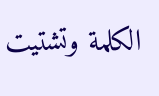الكلمة وتشتيت